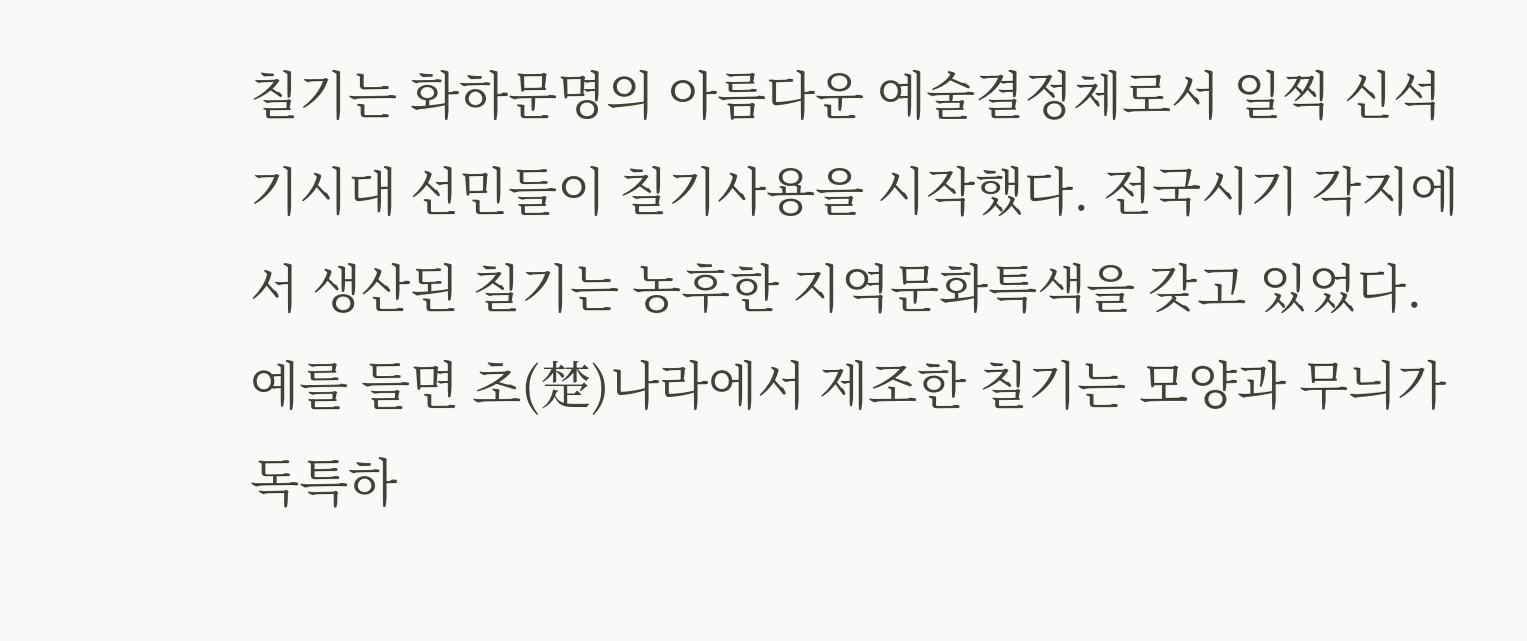칠기는 화하문명의 아름다운 예술결정체로서 일찍 신석기시대 선민들이 칠기사용을 시작했다. 전국시기 각지에서 생산된 칠기는 농후한 지역문화특색을 갖고 있었다. 예를 들면 초(楚)나라에서 제조한 칠기는 모양과 무늬가 독특하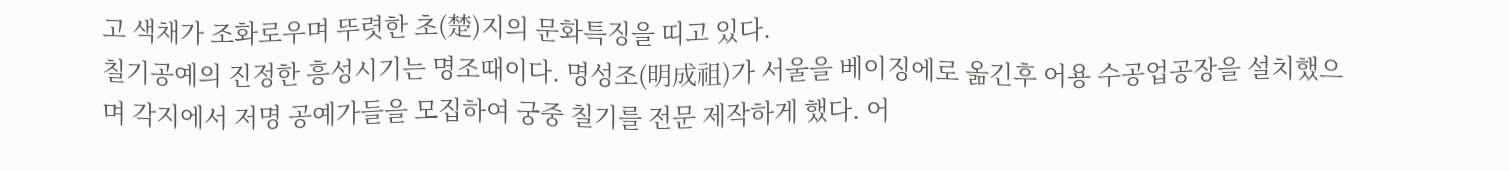고 색채가 조화로우며 뚜렷한 초(楚)지의 문화특징을 띠고 있다.
칠기공예의 진정한 흥성시기는 명조때이다. 명성조(明成祖)가 서울을 베이징에로 옮긴후 어용 수공업공장을 설치했으며 각지에서 저명 공예가들을 모집하여 궁중 칠기를 전문 제작하게 했다. 어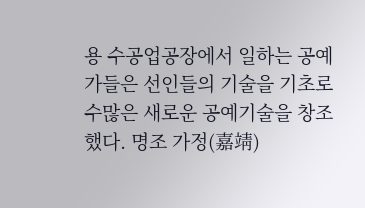용 수공업공장에서 일하는 공예가들은 선인들의 기술을 기초로 수많은 새로운 공예기술을 창조했다. 명조 가정(嘉靖)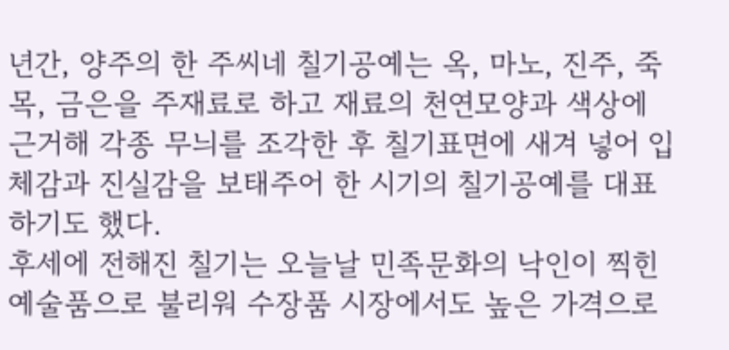년간, 양주의 한 주씨네 칠기공예는 옥, 마노, 진주, 죽목, 금은을 주재료로 하고 재료의 천연모양과 색상에 근거해 각종 무늬를 조각한 후 칠기표면에 새겨 넣어 입체감과 진실감을 보태주어 한 시기의 칠기공예를 대표하기도 했다.
후세에 전해진 칠기는 오늘날 민족문화의 낙인이 찍힌 예술품으로 불리워 수장품 시장에서도 높은 가격으로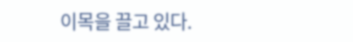이목을 끌고 있다.